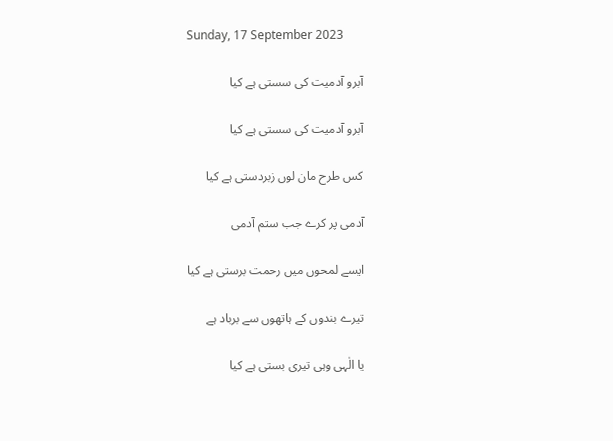Sunday, 17 September 2023

آبرو آدمیت کی سستی ہے کیا

آبرو آدمیت کی سستی ہے کیا

کس طرح مان لوں زبردستی ہے کیا

آدمی پر کرے جب ستم آدمی

ایسے لمحوں میں رحمت برستی ہے کیا

تیرے بندوں کے ہاتھوں سے برباد ہے

یا الٰہی وہی تیری بستی ہے کیا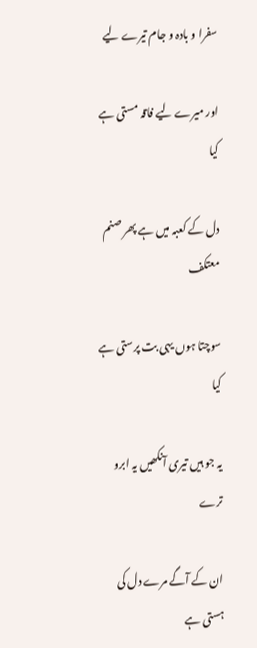سفرا و بادہ و جام تیرے لیے

اور میرے لیے فاقہ مستی ہے کیا

دل کے کعبہ میں ہے پھر صنم معتکف

سوچتا ہوں یہی بت پرستی ہے کیا

یہ جو ہیں تیری آنکھیں یہ ابرو ترے

ان کے آگے مرے دل کی ہستی ہے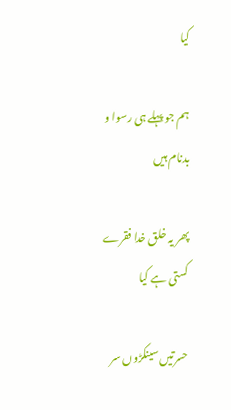کیا

ہم جو پہلے ہی رسوا و بدنام ہیں

پھر یہ خلق خدا فقرے کستی ہے کیا

حسرتیں سینکڑوں سر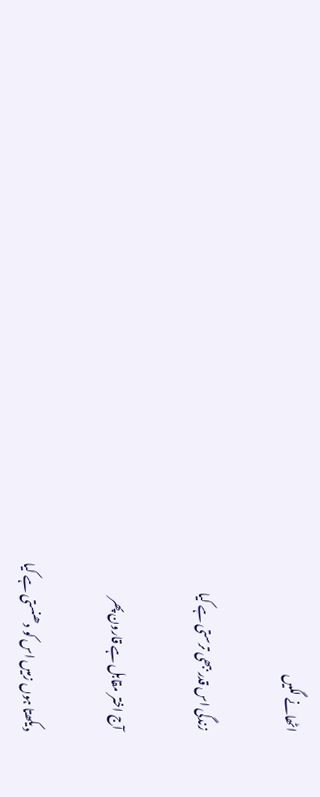اٹھانے لگیں

زندگی اس قدر ببھی ترستی ہے کیا

آج اختر مقابل ہے قارون پھر

دیکھتا ہوں زمیں اس کو دھنستی ہے کیا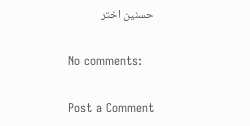حسنین اختر

No comments:

Post a Comment